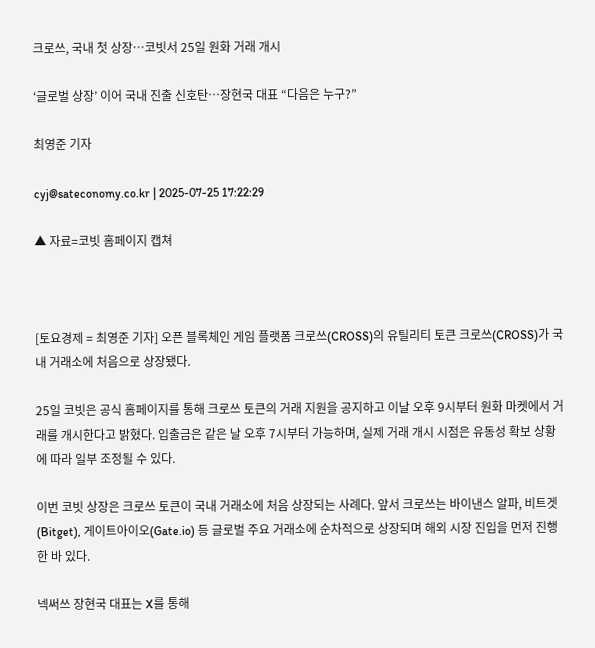크로쓰, 국내 첫 상장…코빗서 25일 원화 거래 개시

‘글로벌 상장’ 이어 국내 진출 신호탄…장현국 대표 “다음은 누구?”

최영준 기자

cyj@sateconomy.co.kr | 2025-07-25 17:22:29

▲ 자료=코빗 홈페이지 캡쳐



[토요경제 = 최영준 기자] 오픈 블록체인 게임 플랫폼 크로쓰(CROSS)의 유틸리티 토큰 크로쓰(CROSS)가 국내 거래소에 처음으로 상장됐다.

25일 코빗은 공식 홈페이지를 통해 크로쓰 토큰의 거래 지원을 공지하고 이날 오후 9시부터 원화 마켓에서 거래를 개시한다고 밝혔다. 입출금은 같은 날 오후 7시부터 가능하며, 실제 거래 개시 시점은 유동성 확보 상황에 따라 일부 조정될 수 있다.

이번 코빗 상장은 크로쓰 토큰이 국내 거래소에 처음 상장되는 사례다. 앞서 크로쓰는 바이낸스 알파, 비트겟(Bitget), 게이트아이오(Gate.io) 등 글로벌 주요 거래소에 순차적으로 상장되며 해외 시장 진입을 먼저 진행한 바 있다.

넥써쓰 장현국 대표는 X를 통해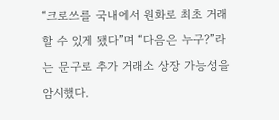“크로쓰를 국내에서 원화로 최초 거래할 수 있게 됐다”며 “다음은 누구?”라는 문구로 추가 거래소 상장 가능성을 암시했다.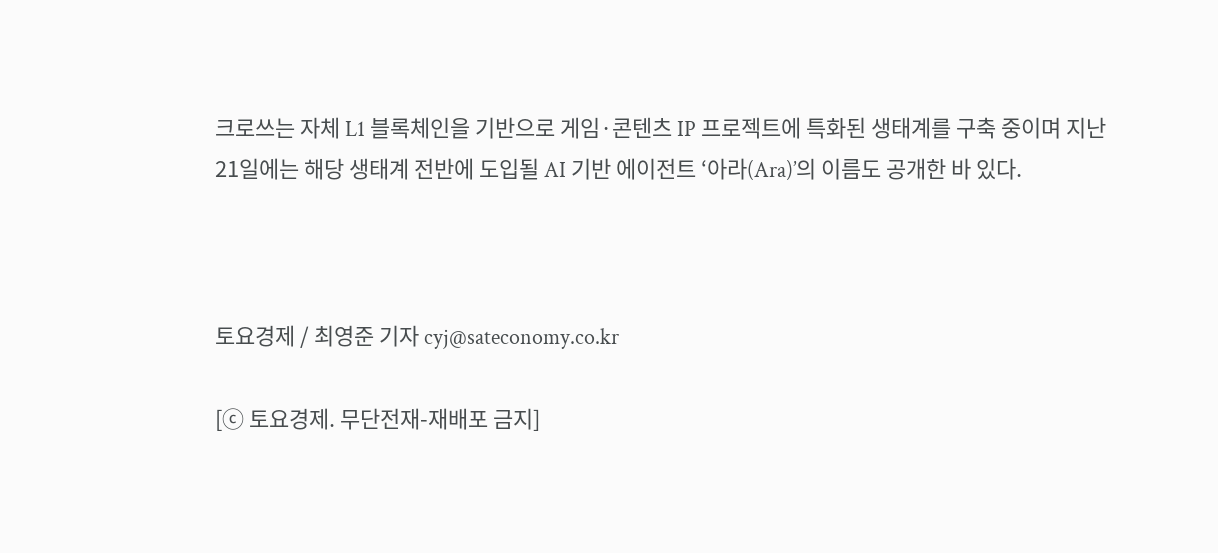크로쓰는 자체 L1 블록체인을 기반으로 게임·콘텐츠 IP 프로젝트에 특화된 생태계를 구축 중이며 지난 21일에는 해당 생태계 전반에 도입될 AI 기반 에이전트 ‘아라(Ara)’의 이름도 공개한 바 있다.



토요경제 / 최영준 기자 cyj@sateconomy.co.kr

[ⓒ 토요경제. 무단전재-재배포 금지]